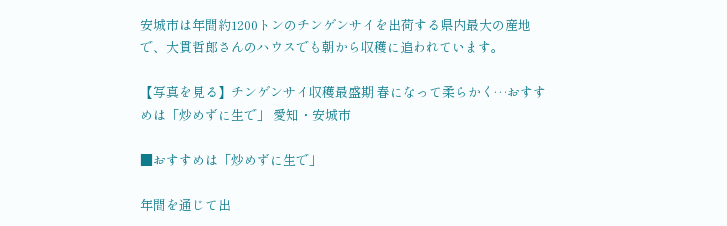安城市は年間約1200トンのチンゲンサイを出荷する県内最大の産地で、大貫哲郎さんのハウスでも朝から収穫に追われています。

【写真を見る】チンゲンサイ収穫最盛期 春になって柔らかく…おすすめは「炒めずに生で」 愛知・安城市

■おすすめは「炒めずに生で」

年間を通じて出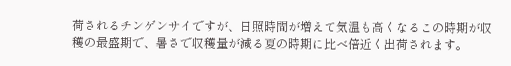荷されるチンゲンサイですが、日照時間が増えて気温も高くなるこの時期が収穫の最盛期で、暑さで収穫量が減る夏の時期に比べ倍近く出荷されます。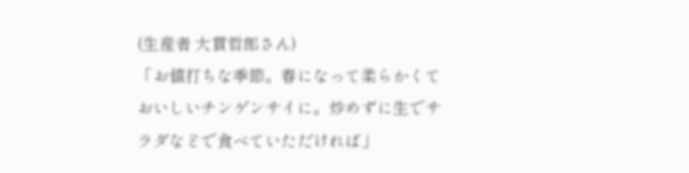(生産者 大貫哲郎さん)
「お値打ちな季節。春になって柔らかくておいしいチンゲンサイに。炒めずに生でサラダなどで食べていただければ」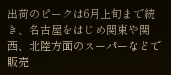出荷のピークは6月上旬まで続き、名古屋をはじめ関東や関西、北陸方面のスーパーなどで販売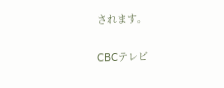されます。

CBCテレビ